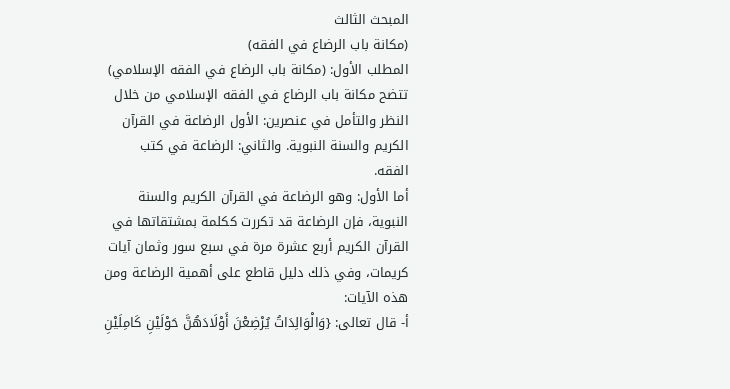المبحث الثالث
(مكانة باب الرضاع في الفقه)
المطلب الأول: (مكانة باب الرضاع في الفقه الإسلامي)
تتضح مكانة باب الرضاع في الفقه الإسلامي من خلال النظر والتأمل في عنصرين: الأول الرضاعة في القرآن الكريم والسنة النبوية. والثاني: الرضاعة في كتب الفقه.
أما الأول: وهو الرضاعة في القرآن الكريم والسنة النبوية، فإن الرضاعة قد تكررت ككلمة بمشتقاتها في القرآن الكريم أربع عشرة مرة في سبع سور وثمان آيات كريمات، وفي ذلك دليل قاطع على أهمية الرضاعة ومن هذه الآيات:
أ- قال تعالى: {وَالْوَالِدَاتُ يُرْضِعْنَ أَوْلَادَهُنَّ حَوْلَيْنِ كَامِلَيْنِ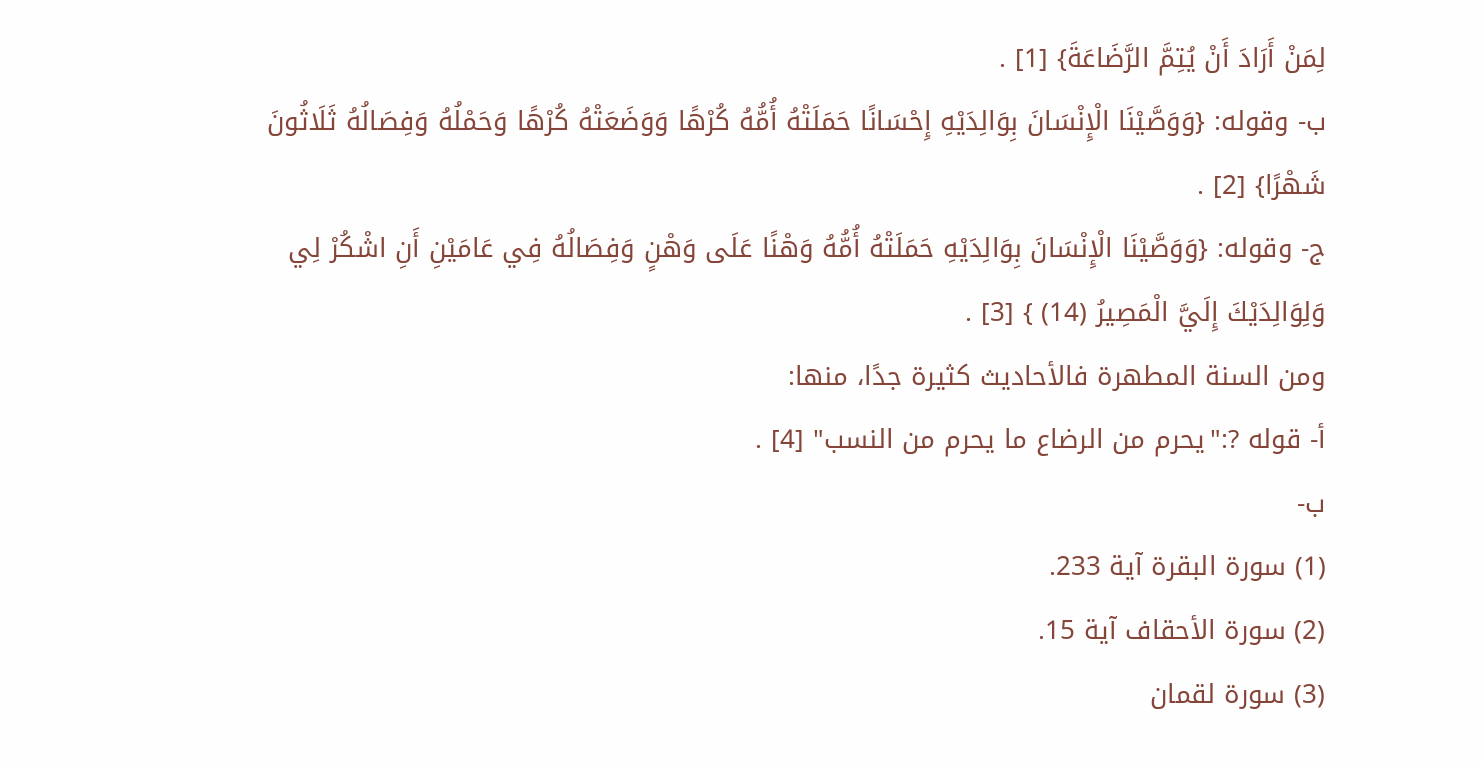لِمَنْ أَرَادَ أَنْ يُتِمَّ الرَّضَاعَةَ} [1] .
ب- وقوله: {وَوَصَّيْنَا الْإِنْسَانَ بِوَالِدَيْهِ إِحْسَانًا حَمَلَتْهُ أُمُّهُ كُرْهًا وَوَضَعَتْهُ كُرْهًا وَحَمْلُهُ وَفِصَالُهُ ثَلَاثُونَ شَهْرًا} [2] .
ج- وقوله: {وَوَصَّيْنَا الْإِنْسَانَ بِوَالِدَيْهِ حَمَلَتْهُ أُمُّهُ وَهْنًا عَلَى وَهْنٍ وَفِصَالُهُ فِي عَامَيْنِ أَنِ اشْكُرْ لِي وَلِوَالِدَيْكَ إِلَيَّ الْمَصِيرُ (14) } [3] .
ومن السنة المطهرة فالأحاديث كثيرة جدًا، منها:
أ- قوله ?:"يحرم من الرضاع ما يحرم من النسب" [4] .
ب-
(1) سورة البقرة آية 233.
(2) سورة الأحقاف آية 15.
(3) سورة لقمان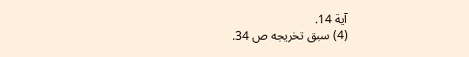آية 14.
(4) سبق تخريجه ص 34.